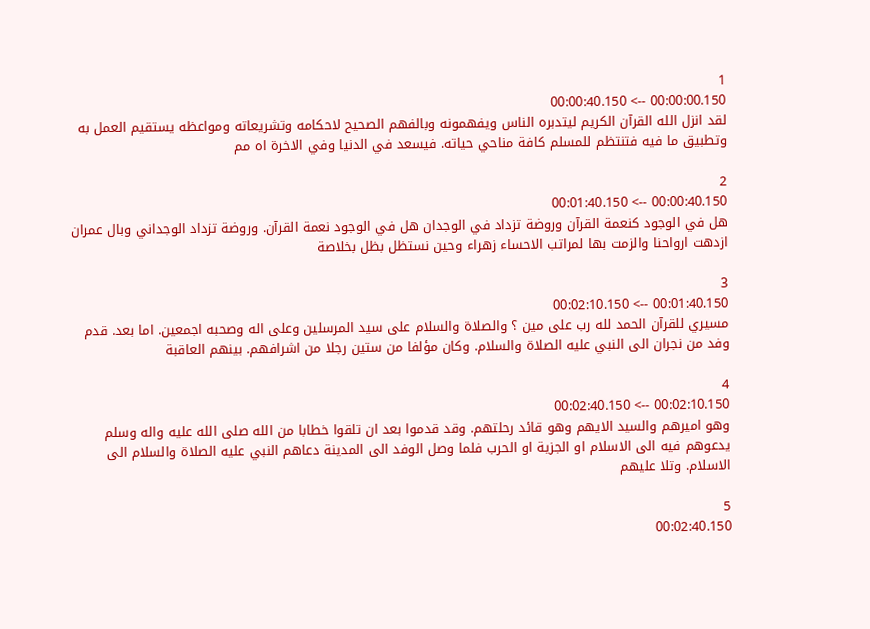1
00:00:00.150 --> 00:00:40.150
لقد انزل الله القرآن الكريم ليتدبره الناس ويفهمونه وبالفهم الصحيح لاحكامه وتشريعاته ومواعظه يستقيم العمل به وتطبيق ما فيه فتنتظم للمسلم كافة مناحي حياته. فيسعد في الدنيا وفي الاخرة اه مم

2
00:00:40.150 --> 00:01:40.150
هل في الوجود كنعمة القرآن وروضة تزداد في الوجدان هل في الوجود نعمة القرآن. وروضة تزداد الوجداني وبال عمران ازدهت ارواحنا والزمت بها لمراتب الاحساء زهراء وحين نستظل بظل بخلاصة

3
00:01:40.150 --> 00:02:10.150
مسيري للقرآن الحمد لله رب على مين ؟ والصلاة والسلام على سيد المرسلين وعلى اله وصحبه اجمعين. اما بعد. قدم وفد من نجران الى النبي عليه الصلاة والسلام. وكان مؤلفا من ستين رجلا من اشرافهم. بينهم العاقبة

4
00:02:10.150 --> 00:02:40.150
وهو اميرهم والسيد الايهم وهو قائد رحلتهم. وقد قدموا بعد ان تلقوا خطابا من الله صلى الله عليه واله وسلم يدعوهم فيه الى الاسلام او الجزية او الحرب فلما وصل الوفد الى المدينة دعاهم النبي عليه الصلاة والسلام الى الاسلام. وتلا عليهم

5
00:02:40.150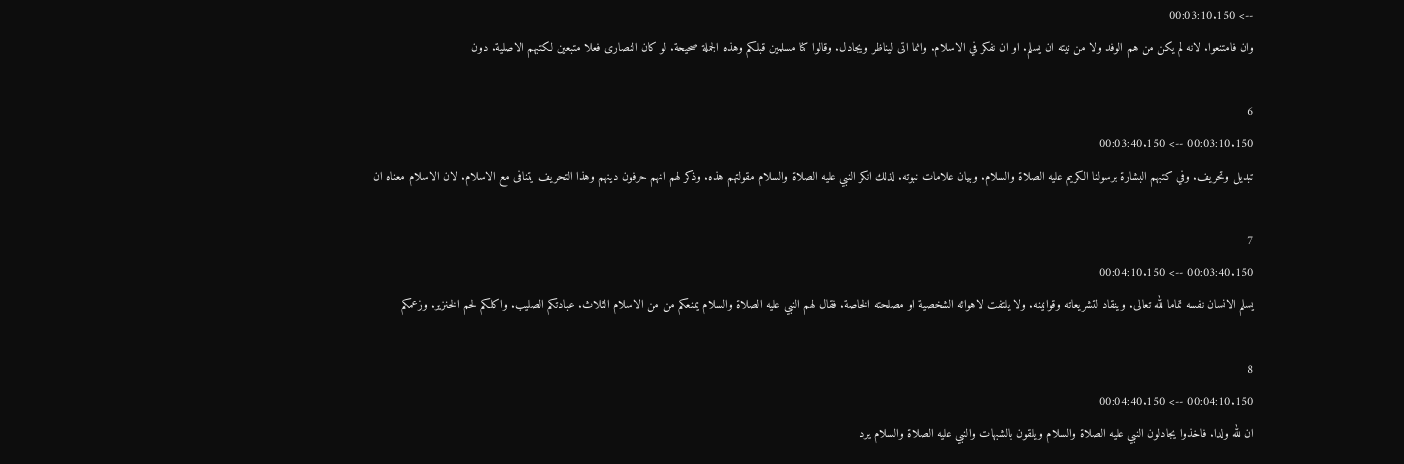--> 00:03:10.150
وان فامتنعوا. لانه لم يكن من هم الوفد ولا من نيته ان يسلم. او ان نفكر في الاسلام. وانما اتى ليناظر ويجادل. وقالوا كنا مسلمين قبلكم وهذه الجملة صحيحة. لو كان النصارى فعلا متبعين لكتبهم الاصلية. دون

6
00:03:10.150 --> 00:03:40.150
تبديل وتحريف. وفي كتبهم البشارة برسولنا الكريم عليه الصلاة والسلام. وبيان علامات نبوته. لذلك انكر النبي عليه الصلاة والسلام مقولتهم هذه. وذكر لهم انهم حرفون دينهم وهذا التحريف يتنافى مع الاسلام. لان الاسلام معناه ان

7
00:03:40.150 --> 00:04:10.150
يسلم الانسان نفسه تماما لله تعالى. وينقاد لتشريعاته وقوانينه. ولا يلتفت لاهوائه الشخصية او مصلحته الخاصة. فقال لهم النبي عليه الصلاة والسلام يمنعكم من من الاسلام الثلاث. عبادتكم الصليب. واكلكم لحم الخنزير. وزعمكم

8
00:04:10.150 --> 00:04:40.150
ان لله ولدا. فاخذوا يجادلون النبي عليه الصلاة والسلام ويلقون بالشبهات والنبي عليه الصلاة والسلام يرد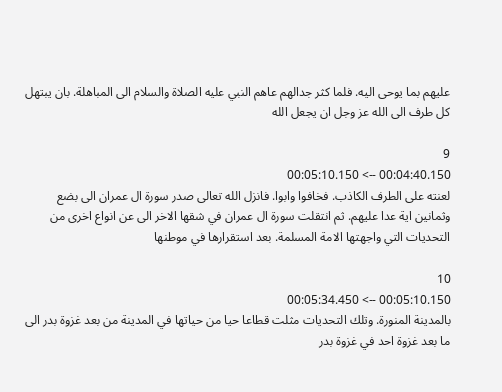عليهم بما يوحى اليه. فلما كثر جدالهم عاهم النبي عليه الصلاة والسلام الى المباهلة. بان يبتهل كل طرف الى الله عز وجل ان يجعل الله

9
00:04:40.150 --> 00:05:10.150
لعنته على الطرف الكاذب. فخافوا وابوا. فانزل الله تعالى صدر سورة ال عمران الى بضع وثمانين اية عدا عليهم. ثم انتقلت سورة ال عمران في شقها الاخر الى عن انواع اخرى من التحديات التي واجهتها الامة المسلمة. بعد استقرارها في موطنها

10
00:05:10.150 --> 00:05:34.450
بالمدينة المنورة. وتلك التحديات مثلت قطاعا حيا من حياتها في المدينة من بعد غزوة بدر الى ما بعد غزوة احد في غزوة بدر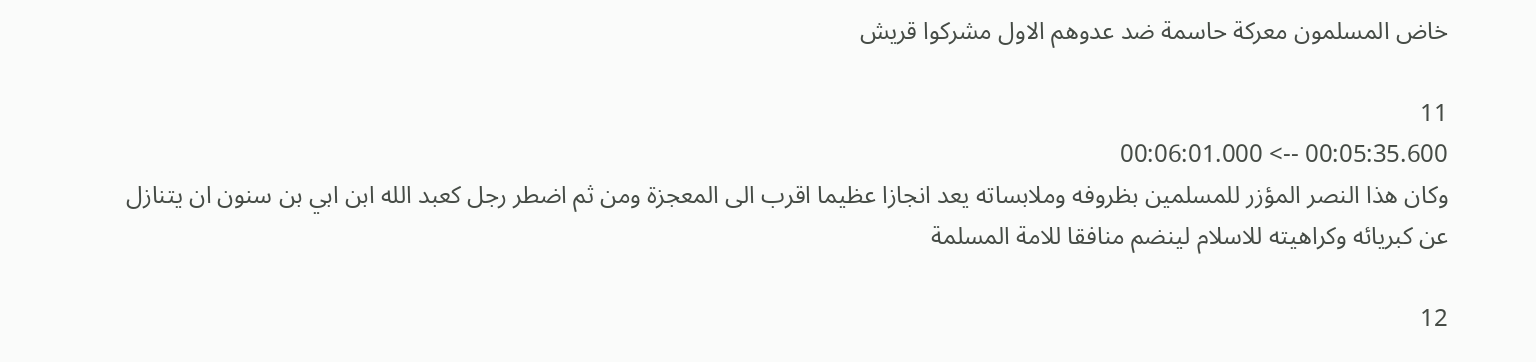خاض المسلمون معركة حاسمة ضد عدوهم الاول مشركوا قريش

11
00:05:35.600 --> 00:06:01.000
وكان هذا النصر المؤزر للمسلمين بظروفه وملابساته يعد انجازا عظيما اقرب الى المعجزة ومن ثم اضطر رجل كعبد الله ابن ابي بن سنون ان يتنازل عن كبريائه وكراهيته للاسلام لينضم منافقا للامة المسلمة

12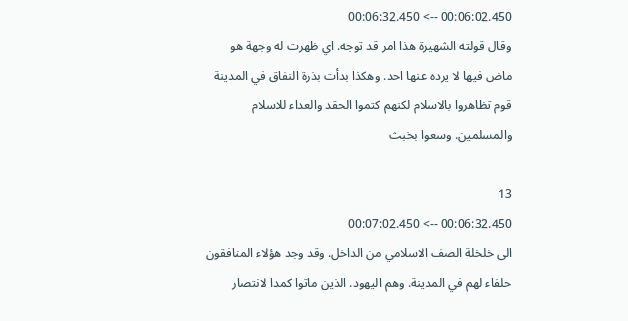00:06:02.450 --> 00:06:32.450
وقال قولته الشهيرة هذا امر قد توجه. اي ظهرت له وجهة هو ماض فيها لا يرده عنها احد. وهكذا بدأت بذرة النفاق في المدينة قوم تظاهروا بالاسلام لكنهم كتموا الحقد والعداء للاسلام والمسلمين. وسعوا بخبث

13
00:06:32.450 --> 00:07:02.450
الى خلخلة الصف الاسلامي من الداخل. وقد وجد هؤلاء المنافقون حلفاء لهم في المدينة. وهم اليهود. الذين ماتوا كمدا لانتصار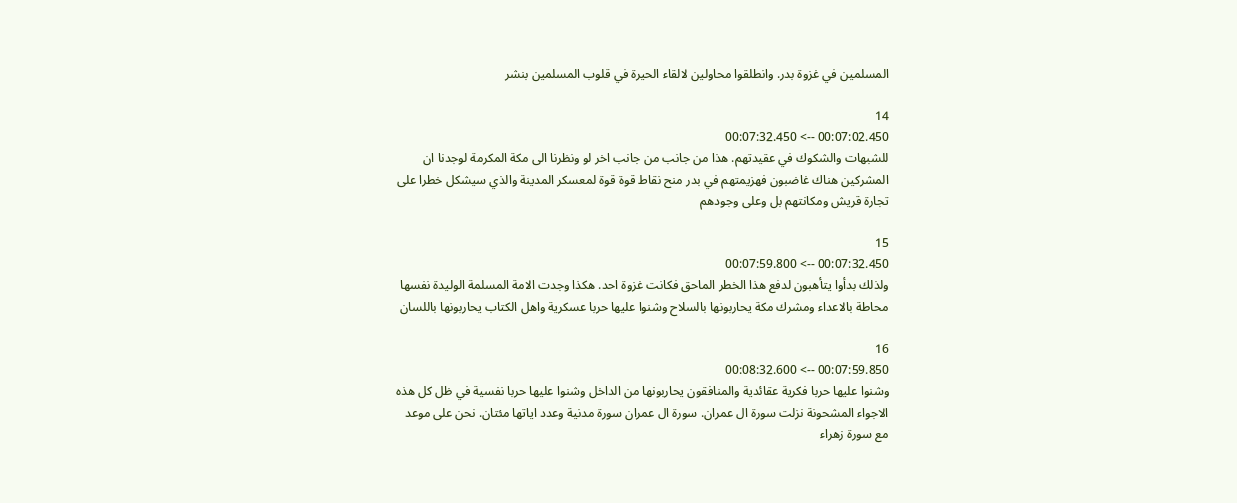المسلمين في غزوة بدر. وانطلقوا محاولين لالقاء الحيرة في قلوب المسلمين بنشر

14
00:07:02.450 --> 00:07:32.450
للشبهات والشكوك في عقيدتهم. هذا من جانب من جانب اخر لو ونظرنا الى مكة المكرمة لوجدنا ان المشركين هناك غاضبون فهزيمتهم في بدر منح نقاط قوة قوة لمعسكر المدينة والذي سيشكل خطرا على تجارة قريش ومكانتهم بل وعلى وجودهم

15
00:07:32.450 --> 00:07:59.800
ولذلك بدأوا يتأهبون لدفع هذا الخطر الماحق فكانت غزوة احد. هكذا وجدت الامة المسلمة الوليدة نفسها محاطة بالاعداء ومشرك مكة يحاربونها بالسلاح وشنوا عليها حربا عسكرية واهل الكتاب يحاربونها باللسان

16
00:07:59.850 --> 00:08:32.600
وشنوا عليها حربا فكرية عقائدية والمنافقون يحاربونها من الداخل وشنوا عليها حربا نفسية في ظل كل هذه الاجواء المشحونة نزلت سورة ال عمران. سورة ال عمران سورة مدنية وعدد اياتها مئتان. نحن على موعد مع سورة زهراء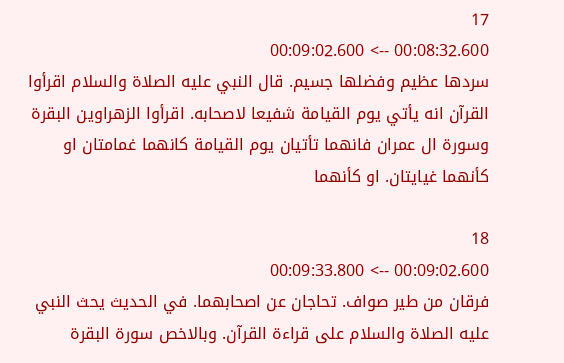17
00:08:32.600 --> 00:09:02.600
سردها عظيم وفضلها جسيم. قال النبي عليه الصلاة والسلام اقرأوا القرآن انه يأتي يوم القيامة شفيعا لاصحابه. اقرأوا الزهراوين البقرة وسورة ال عمران فانهما تأتيان يوم القيامة كانهما غمامتان او كأنهما غيايتان. او كأنهما

18
00:09:02.600 --> 00:09:33.800
فرقان من طير صواف. تحاجان عن اصحابهما. في الحديث يحث النبي عليه الصلاة والسلام على قراءة القرآن. وبالاخص سورة البقرة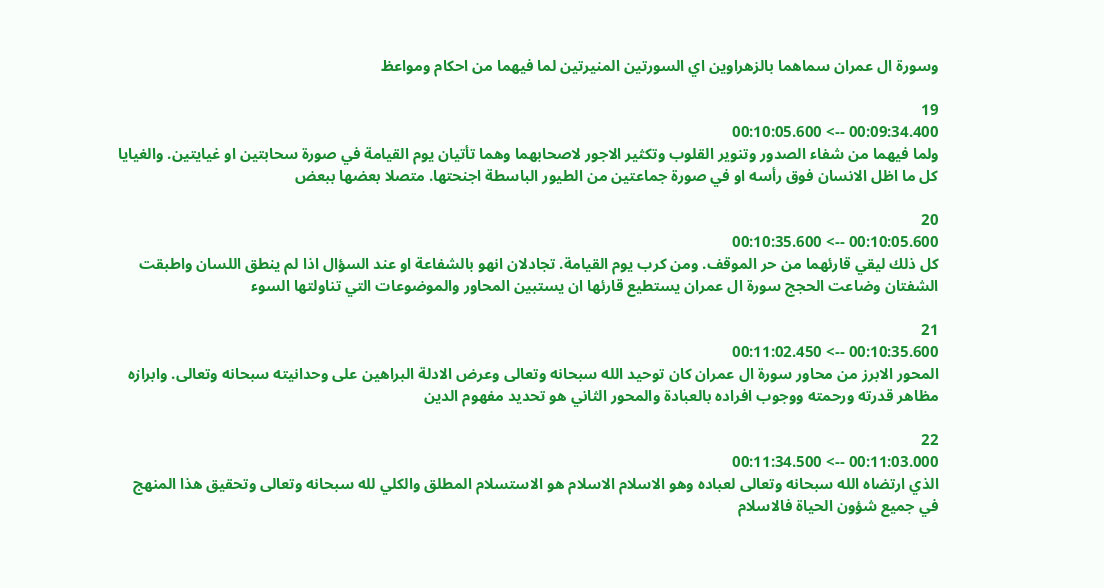وسورة ال عمران سماهما بالزهراوين اي السورتين المنيرتين لما فيهما من احكام ومواعظ

19
00:09:34.400 --> 00:10:05.600
ولما فيهما من شفاء الصدور وتنوير القلوب وتكثير الاجور لاصحابهما وهما تأتيان يوم القيامة في صورة سحابتين او غيايتين. والغيايا كل ما اظل الانسان فوق رأسه او في صورة جماعتين من الطيور الباسطة اجنحتها. متصلا بعضها ببعض

20
00:10:05.600 --> 00:10:35.600
كل ذلك ليقي قارئهما من حر الموقف. ومن كرب يوم القيامة. تجادلان انهو بالشفاعة او عند السؤال اذا لم ينطق اللسان واطبقت الشفتان وضاعت الحجج سورة ال عمران يستطيع قارئها ان يستبين المحاور والموضوعات التي تناولتها السوء

21
00:10:35.600 --> 00:11:02.450
المحور الابرز من محاور سورة ال عمران كان توحيد الله سبحانه وتعالى وعرض الادلة البراهين على وحدانيته سبحانه وتعالى. وابرازه مظاهر قدرته ورحمته ووجوب افراده بالعبادة والمحور الثاني هو تحديد مفهوم الدين

22
00:11:03.000 --> 00:11:34.500
الذي ارتضاه الله سبحانه وتعالى لعباده وهو الاسلام الاسلام هو الاستسلام المطلق والكلي لله سبحانه وتعالى وتحقيق هذا المنهج في جميع شؤون الحياة فالاسلام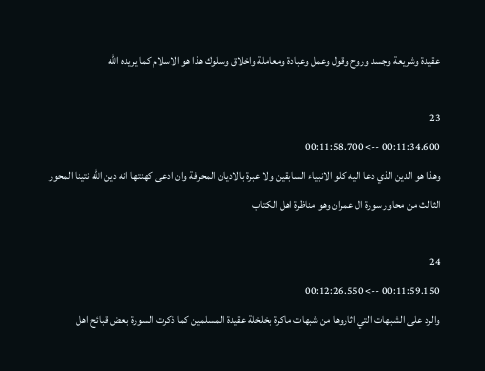عقيدة وشريعة وجسد وروح وقول وعمل وعبادة ومعاملة واخلاق وسلوك هذا هو الاسلام كما يريده الله

23
00:11:34.600 --> 00:11:58.700
وهذا هو الدين الذي دعا اليه كلو الانبياء السابقين ولا عبرة بالاديان المحرفة وان ادعى كهنتها انه دين الله نتينا المحور الثالث من محاور سورة ال عمران وهو مناظرة اهل الكتاب

24
00:11:59.150 --> 00:12:26.550
والرد على الشبهات التي اثاروها من شبهات ماكرة بخلخلة عقيدة المسلمين كما ذكرت السورة بعض قبائح اهل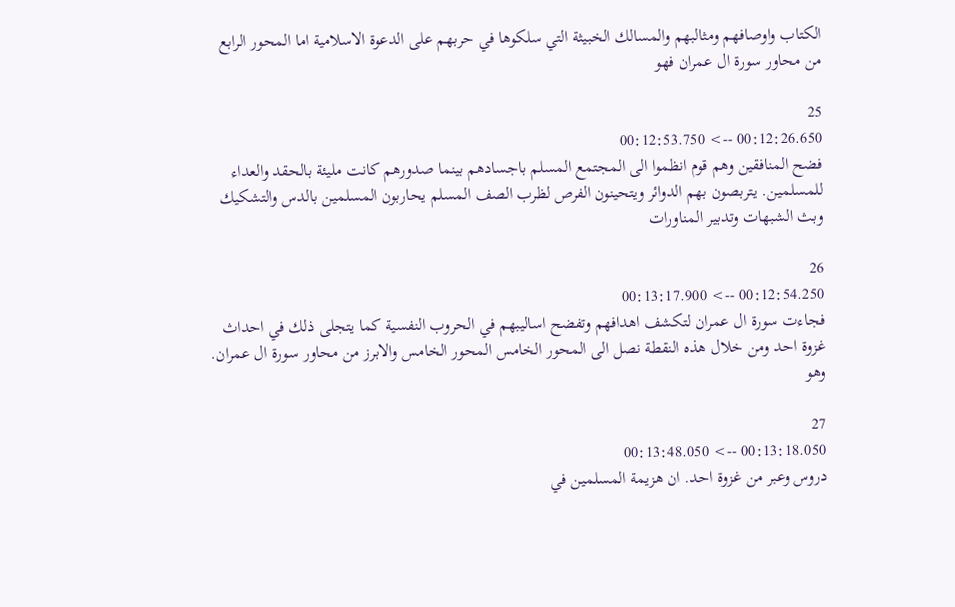الكتاب واوصافهم ومثالبهم والمسالك الخبيثة التي سلكوها في حربهم على الدعوة الاسلامية اما المحور الرابع من محاور سورة ال عمران فهو

25
00:12:26.650 --> 00:12:53.750
فضح المنافقين وهم قوم انظموا الى المجتمع المسلم باجسادهم بينما صدورهم كانت مليئة بالحقد والعداء للمسلمين. يتربصون بهم الدوائر ويتحينون الفرص لظرب الصف المسلم يحاربون المسلمين بالدس والتشكيك وبث الشبهات وتدبير المناورات

26
00:12:54.250 --> 00:13:17.900
فجاءت سورة ال عمران لتكشف اهدافهم وتفضح اساليبهم في الحروب النفسية كما يتجلى ذلك في احداث غزوة احد ومن خلال هذه النقطة نصل الى المحور الخامس المحور الخامس والابرز من محاور سورة ال عمران. وهو

27
00:13:18.050 --> 00:13:48.050
دروس وعبر من غزوة احد. ان هزيمة المسلمين في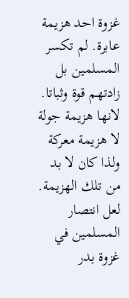غزوة احد هزيمة عابرة. لم تكسر المسلمين بل زادتهم قوة وثباتا. لانها هزيمة جولة لا هزيمة معركة ولذا كان لا بد من تلك الهزيمة. لعل انتصار المسلمين في غزوة بدر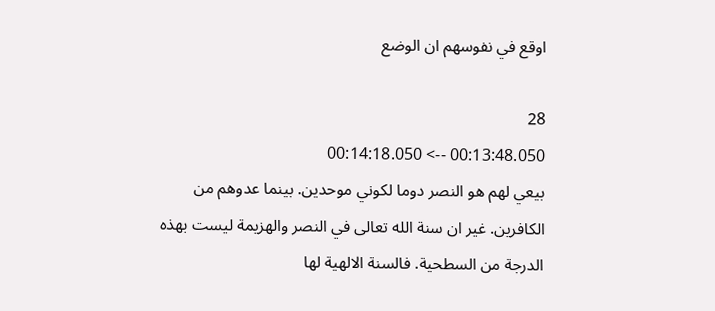اوقع في نفوسهم ان الوضع

28
00:13:48.050 --> 00:14:18.050
بيعي لهم هو النصر دوما لكوني موحدين. بينما عدوهم من الكافرين. غير ان سنة الله تعالى في النصر والهزيمة ليست بهذه الدرجة من السطحية. فالسنة الالهية لها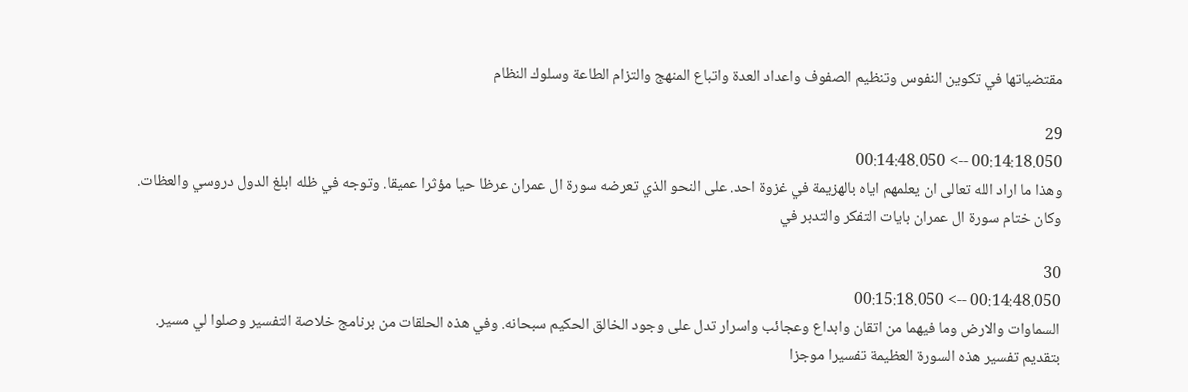مقتضياتها في تكوين النفوس وتنظيم الصفوف واعداد العدة واتباع المنهج والتزام الطاعة وسلوك النظام

29
00:14:18.050 --> 00:14:48.050
وهذا ما اراد الله تعالى ان يعلمهم اياه بالهزيمة في غزوة احد. على النحو الذي تعرضه سورة ال عمران عرظا حيا مؤثرا عميقا. وتوجه في ظله ابلغ الدول دروسي والعظات. وكان ختام سورة ال عمران بايات التفكر والتدبر في

30
00:14:48.050 --> 00:15:18.050
السماوات والارض وما فيهما من اتقان وابداع وعجائب واسرار تدل على وجود الخالق الحكيم سبحانه. وفي هذه الحلقات من برنامج خلاصة التفسير وصلوا لي مسير. بتقديم تفسير هذه السورة العظيمة تفسيرا موجزا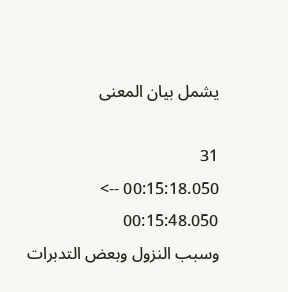يشمل بيان المعنى

31
00:15:18.050 --> 00:15:48.050
وسبب النزول وبعض التدبرات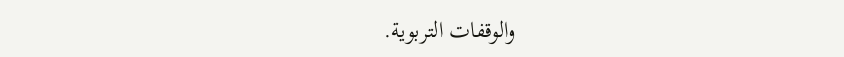والوقفات التربوية.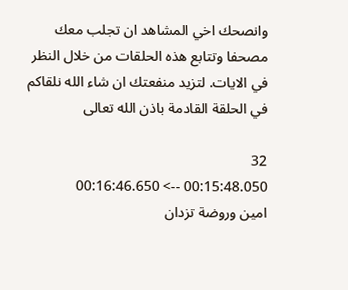وانصحك اخي المشاهد ان تجلب معك مصحفا وتتابع هذه الحلقات من خلال النظر في الايات. لتزيد منفعتك ان شاء الله نلقاكم في الحلقة القادمة باذن الله تعالى

32
00:15:48.050 --> 00:16:46.650
امين وروضة تزدان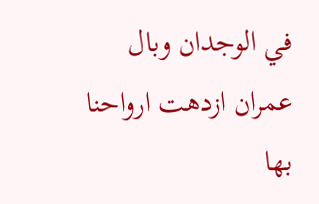في الوجدان وبال عمران ازدهت ارواحنا بها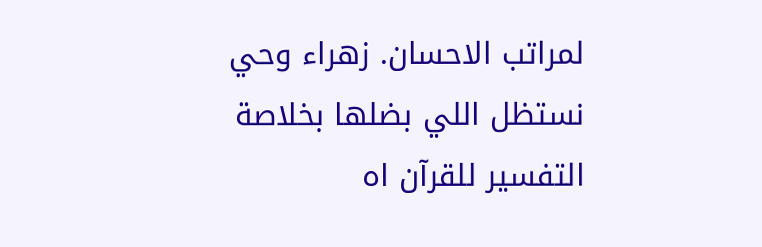لمراتب الاحسان. زهراء وحي نستظل اللي بضلها بخلاصة التفسير للقرآن اه